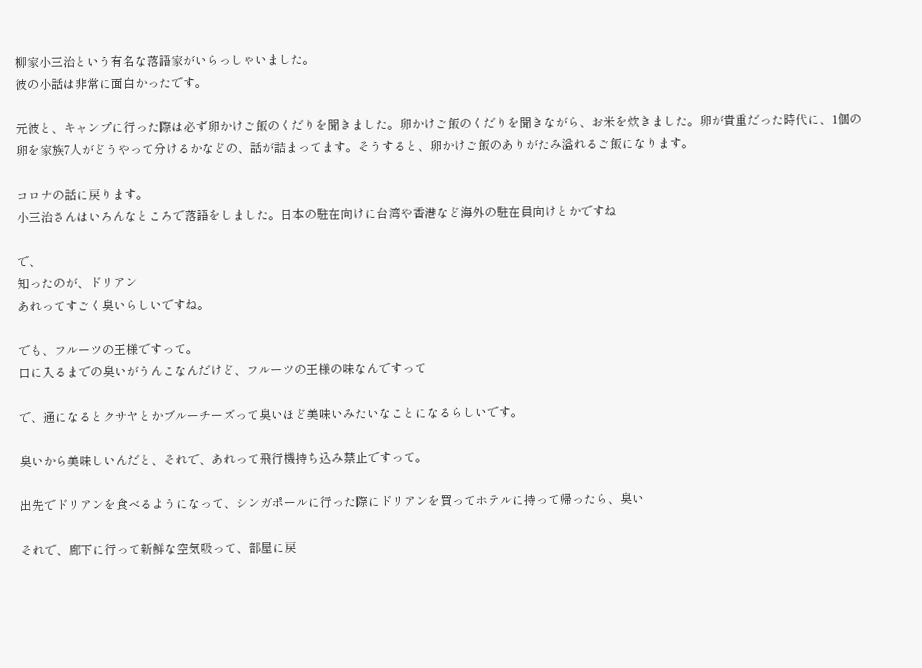柳家小三治という有名な落語家がいらっしゃいました。
彼の小話は非常に面白かったです。

元彼と、キャンプに行った際は必ず卵かけご飯のくだりを聞きました。卵かけご飯のくだりを聞きながら、お米を炊きました。卵が貴重だった時代に、1個の卵を家族7人がどうやって分けるかなどの、話が詰まってます。そうすると、卵かけご飯のありがたみ溢れるご飯になります。

コロナの話に戻ります。
小三治さんはいろんなところで落語をしました。日本の駐在向けに台湾や香港など海外の駐在員向けとかですね

で、
知ったのが、ドリアン
あれってすごく臭いらしいですね。

でも、フルーツの王様ですって。
口に入るまでの臭いがうんこなんだけど、フルーツの王様の味なんですって

で、通になるとクサヤとかブルーチーズって臭いほど美味いみたいなことになるらしいです。

臭いから美味しいんだと、それで、あれって飛行機持ち込み禁止ですって。

出先でドリアンを食べるようになって、シンガポールに行った際にドリアンを買ってホテルに持って帰ったら、臭い

それで、廊下に行って新鮮な空気吸って、部屋に戻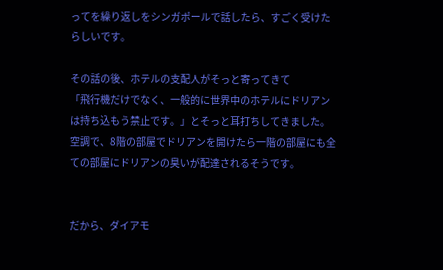ってを繰り返しをシンガポールで話したら、すごく受けたらしいです。

その話の後、ホテルの支配人がそっと寄ってきて
「飛行機だけでなく、一般的に世界中のホテルにドリアンは持ち込もう禁止です。」とそっと耳打ちしてきました。
空調で、8階の部屋でドリアンを開けたら一階の部屋にも全ての部屋にドリアンの臭いが配達されるそうです。


だから、ダイアモ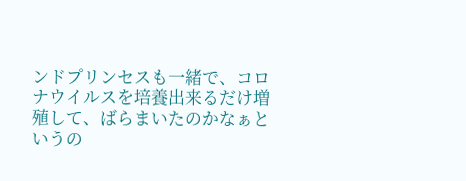ンドプリンセスも一緒で、コロナウイルスを培養出来るだけ増殖して、ばらまいたのかなぁというの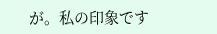が。私の印象です